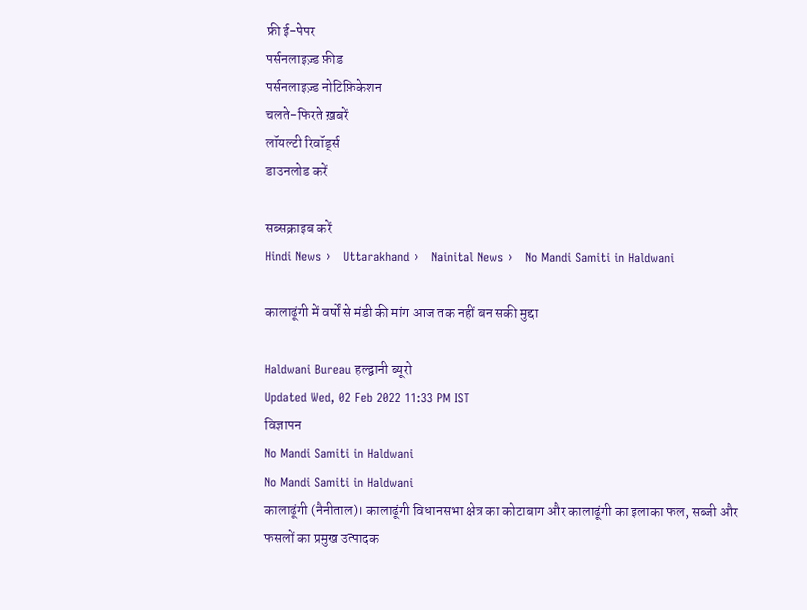फ्री ई-पेपर
पर्सनलाइज़्ड फ़ीड
पर्सनलाइज़्ड नोटिफ़िकेशन
चलते-फिरते ख़बरें
लॉयल्टी रिवॉर्ड्स
डाउनलोड करें

सब्सक्राइब करें
Hindi News ›   Uttarakhand ›   Nainital News ›   No Mandi Samiti in Haldwani

कालाढूंगी में वर्षों से मंडी की मांग आज तक नहीं बन सकी मुद्दा

Haldwani Bureau हल्द्वानी ब्यूरो
Updated Wed, 02 Feb 2022 11:33 PM IST
विज्ञापन
No Mandi Samiti in Haldwani
No Mandi Samiti in Haldwani
कालाढूंगी (नैनीताल)। कालाढूंगी विधानसभा क्षेत्र का कोटाबाग और कालाढूंगी का इलाका फल, सब्जी और फसलों का प्रमुख उत्पादक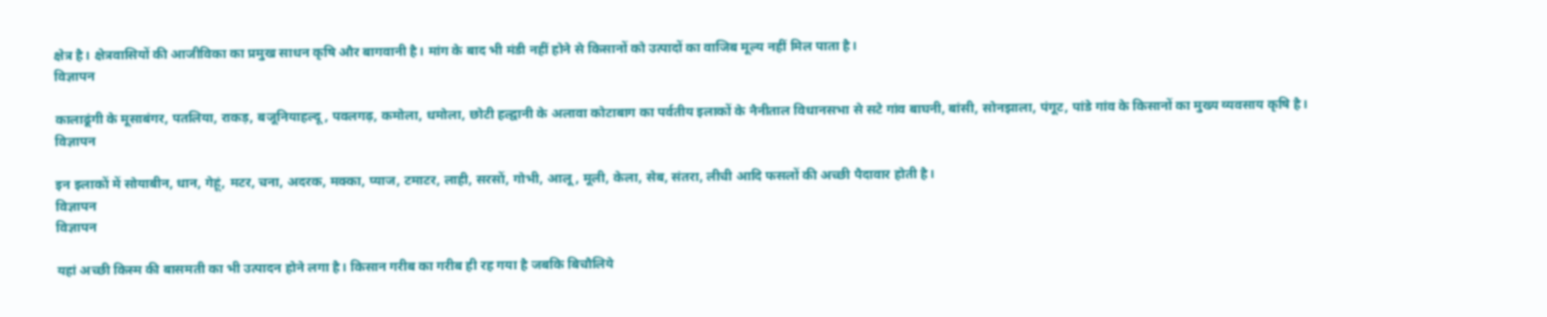क्षेत्र है। क्षेत्रवासियों की आजीविका का प्रमुख साधन कृषि और बागवानी है। मांग के बाद भी मंडी नहीं होने से किसानों को उत्पादों का वाजिब मूल्य नहीं मिल पाता है।
विज्ञापन

कालाढूंगी के मूसाबंगर, पतलिया, राकड़, बजूनियाहल्दू, पवलगढ़, कमोला, धमोला, छोटी हल्द्वानी के अलावा कोटाबाग का पर्वतीय इलाकों के नैनीताल विधानसभा से सटे गांव बाघनी, बांसी, सोनझाला, पंगूट, पांडे गांव के किसानों का मुख्य व्यवसाय कृषि है।
विज्ञापन

इन इलाकों में सोयाबीन, धान, गेहूं, मटर, चना, अदरक, मक्का, प्याज, टमाटर, लाही, सरसों, गोभी, आलू, मूली, केला, सेब, संतरा, लीची आदि फसलों की अच्छी पैदावार होती है।
विज्ञापन
विज्ञापन

यहां अच्छी किस्म की बासमती का भी उत्पादन होने लगा है। किसान गरीब का गरीब ही रह गया है जबकि बिचौलिये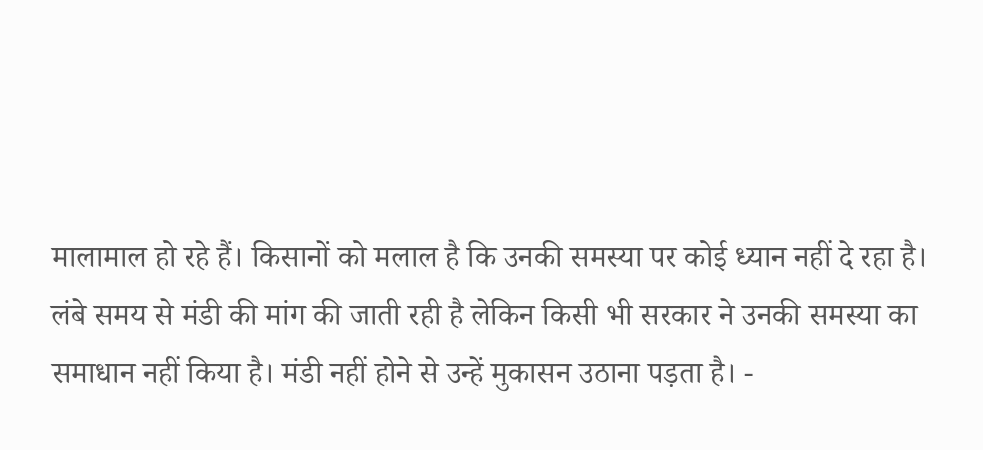मालामाल हो रहे हैं। किसानों को मलाल है कि उनकी समस्या पर कोई ध्यान नहीं दे रहा है।
लंबे समय से मंडी की मांग की जाती रही है लेकिन किसी भी सरकार ने उनकी समस्या का समाधान नहीं किया है। मंडी नहीं होने से उन्हें मुकासन उठाना पड़ता है। -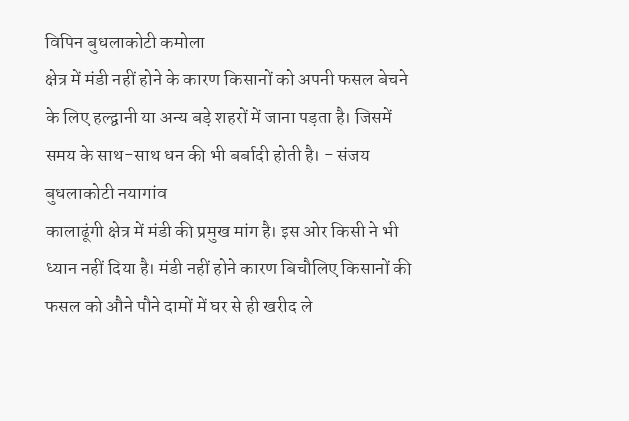विपिन बुधलाकोटी कमोला
क्षेत्र में मंडी नहीं होने के कारण किसानों को अपनी फसल बेचने के लिए हल्द्वानी या अन्य बड़े शहरों में जाना पड़ता है। जिसमें समय के साथ-साथ धन की भी बर्बादी होती है। - संजय बुधलाकोटी नयागांव
कालाढूंगी क्षेत्र में मंडी की प्रमुख मांग है। इस ओर किसी ने भी ध्यान नहीं दिया है। मंडी नहीं होने कारण बिचौलिए किसानों की फसल को औने पौने दामों में घर से ही खरीद ले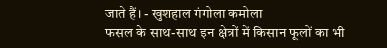जाते हैं। - खुशहाल गंगोला कमोला
फसल के साथ-साथ इन क्षेत्रों में किसान फूलों का भी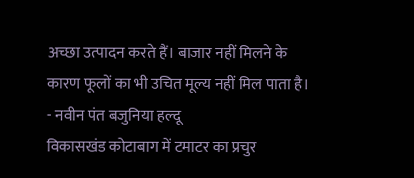अच्छा उत्पादन करते हैं। बाजार नहीं मिलने के कारण फूलों का भी उचित मूल्य नहीं मिल पाता है। - नवीन पंत बजुनिया हल्दू
विकासखंड कोटाबाग में टमाटर का प्रचुर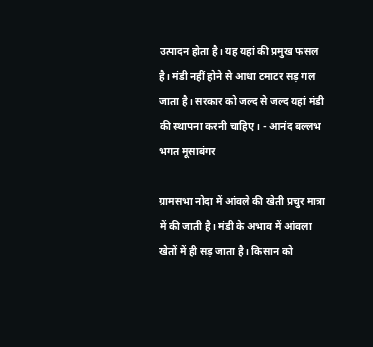उत्पादन होता है। यह यहां की प्रमुख फसल है। मंडी नहीं होने से आधा टमाटर सड़ गल जाता है। सरकार को जल्द से जल्द यहां मंडी की स्थापना करनी चाहिए। - आनंद बल्लभ भगत मूसाबंगर

ग्रामसभा नोदा में आंवले की खेती प्रचुर मात्रा में की जाती है। मंडी के अभाव में आंवला खेतों में ही सड़ जाता है। किसान को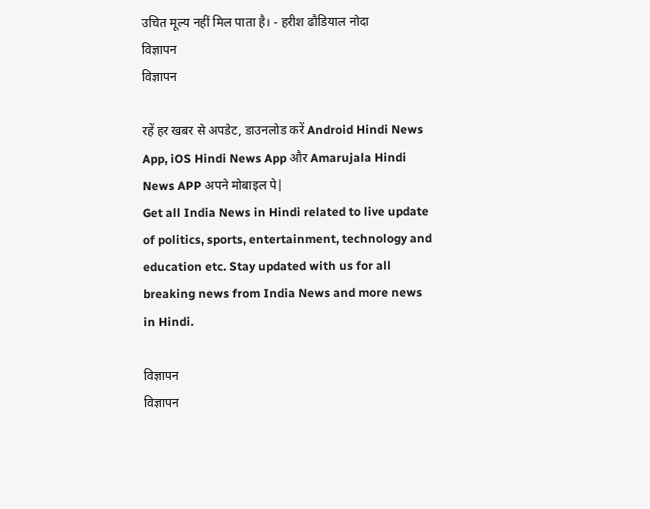उचित मूल्य नहीं मिल पाता है। - हरीश ढौडियाल नोदा
विज्ञापन
विज्ञापन

रहें हर खबर से अपडेट, डाउनलोड करें Android Hindi News App, iOS Hindi News App और Amarujala Hindi News APP अपने मोबाइल पे|
Get all India News in Hindi related to live update of politics, sports, entertainment, technology and education etc. Stay updated with us for all breaking news from India News and more news in Hindi.

विज्ञापन
विज्ञापन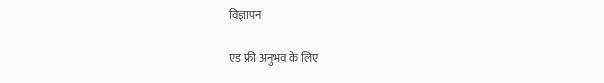विज्ञापन

एड फ्री अनुभव के लिए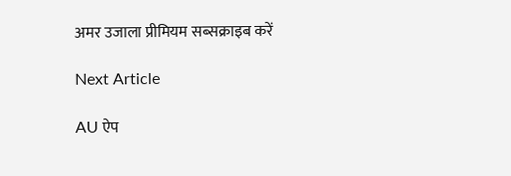अमर उजाला प्रीमियम सब्सक्राइब करें

Next Article

AU ऐप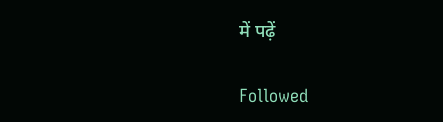में पढ़ें

Followed